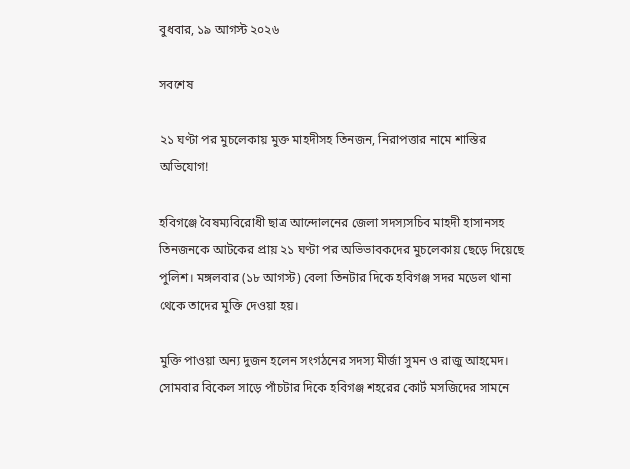বুধবার, ১৯ আগস্ট ২০২৬

সবশেষ

২১ ঘণ্টা পর মুচলেকায় মুক্ত মাহদীসহ তিনজন, নিরাপত্তার নামে শাস্তির অভিযোগ!

হবিগঞ্জে বৈষম্যবিরোধী ছাত্র আন্দোলনের জেলা সদস্যসচিব মাহদী হাসানসহ তিনজনকে আটকের প্রায় ২১ ঘণ্টা পর অভিভাবকদের মুচলেকায় ছেড়ে দিয়েছে পুলিশ। মঙ্গলবার (১৮ আগস্ট) বেলা তিনটার দিকে হবিগঞ্জ সদর মডেল থানা থেকে তাদের মুক্তি দেওয়া হয়।

মুক্তি পাওয়া অন্য দুজন হলেন সংগঠনের সদস্য মীর্জা সুমন ও রাজু আহমেদ। সোমবার বিকেল সাড়ে পাঁচটার দিকে হবিগঞ্জ শহরের কোর্ট মসজিদের সামনে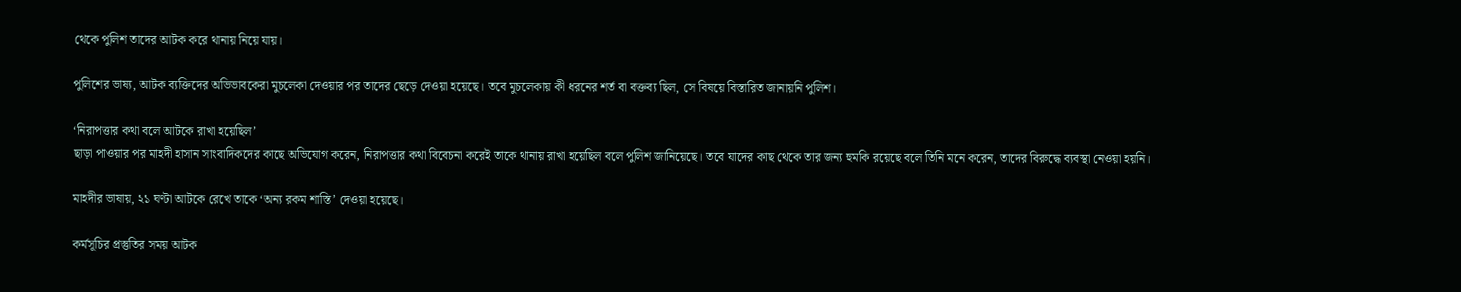থেকে পুলিশ তাদের আটক করে থানায় নিয়ে যায়।

পুলিশের ভাষ্য, আটক ব্যক্তিদের অভিভাবকেরা মুচলেকা দেওয়ার পর তাদের ছেড়ে দেওয়া হয়েছে। তবে মুচলেকায় কী ধরনের শর্ত বা বক্তব্য ছিল, সে বিষয়ে বিস্তারিত জানায়নি পুলিশ।

‘নিরাপত্তার কথা বলে আটকে রাখা হয়েছিল’
ছাড়া পাওয়ার পর মাহদী হাসান সাংবাদিকদের কাছে অভিযোগ করেন, নিরাপত্তার কথা বিবেচনা করেই তাকে থানায় রাখা হয়েছিল বলে পুলিশ জানিয়েছে। তবে যাদের কাছ থেকে তার জন্য হুমকি রয়েছে বলে তিনি মনে করেন, তাদের বিরুদ্ধে ব্যবস্থা নেওয়া হয়নি।

মাহদীর ভাষায়, ২১ ঘণ্টা আটকে রেখে তাকে ‘অন্য রকম শাস্তি’ দেওয়া হয়েছে।

কর্মসূচির প্রস্তুতির সময় আটক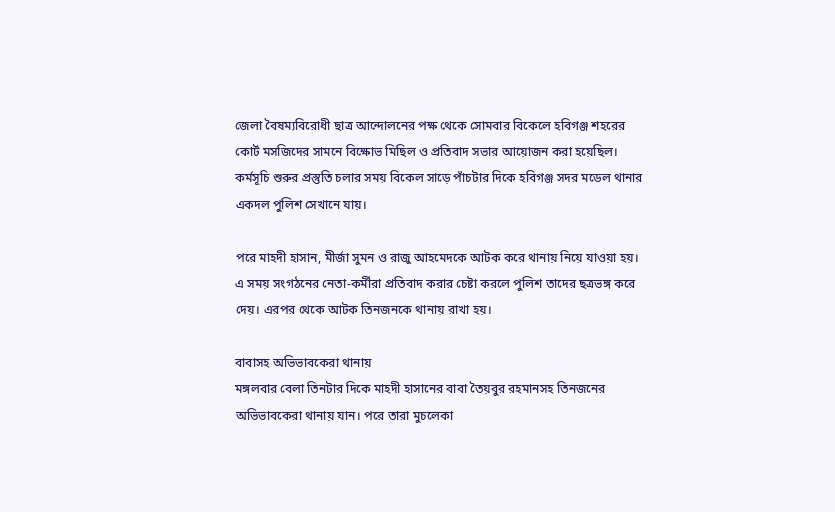জেলা বৈষম্যবিরোধী ছাত্র আন্দোলনের পক্ষ থেকে সোমবার বিকেলে হবিগঞ্জ শহরের কোর্ট মসজিদের সামনে বিক্ষোভ মিছিল ও প্রতিবাদ সভার আয়োজন করা হয়েছিল। কর্মসূচি শুরুর প্রস্তুতি চলার সময় বিকেল সাড়ে পাঁচটার দিকে হবিগঞ্জ সদর মডেল থানার একদল পুলিশ সেখানে যায়।

পরে মাহদী হাসান, মীর্জা সুমন ও রাজু আহমেদকে আটক করে থানায় নিয়ে যাওয়া হয়। এ সময় সংগঠনের নেতা-কর্মীরা প্রতিবাদ করার চেষ্টা করলে পুলিশ তাদের ছত্রভঙ্গ করে দেয়। এরপর থেকে আটক তিনজনকে থানায় রাখা হয়।

বাবাসহ অভিভাবকেরা থানায়
মঙ্গলবার বেলা তিনটার দিকে মাহদী হাসানের বাবা তৈয়বুর রহমানসহ তিনজনের অভিভাবকেরা থানায় যান। পরে তারা মুচলেকা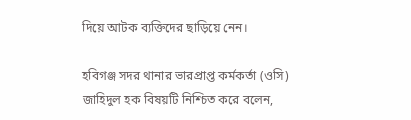দিয়ে আটক ব্যক্তিদের ছাড়িয়ে নেন।

হবিগঞ্জ সদর থানার ভারপ্রাপ্ত কর্মকর্তা (ওসি) জাহিদুল হক বিষয়টি নিশ্চিত করে বলেন,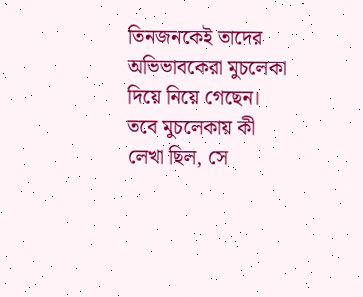তিনজনকেই তাদের অভিভাবকেরা মুচলেকা দিয়ে নিয়ে গেছেন। তবে মুচলেকায় কী লেখা ছিল, সে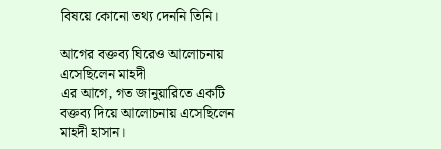বিষয়ে কোনো তথ্য দেননি তিনি।

আগের বক্তব্য ঘিরেও আলোচনায় এসেছিলেন মাহদী
এর আগে, গত জানুয়ারিতে একটি বক্তব্য দিয়ে আলোচনায় এসেছিলেন মাহদী হাসান।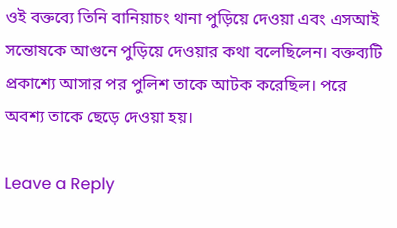ওই বক্তব্যে তিনি বানিয়াচং থানা পুড়িয়ে দেওয়া এবং এসআই সন্তোষকে আগুনে পুড়িয়ে দেওয়ার কথা বলেছিলেন। বক্তব্যটি প্রকাশ্যে আসার পর পুলিশ তাকে আটক করেছিল। পরে অবশ্য তাকে ছেড়ে দেওয়া হয়।

Leave a Reply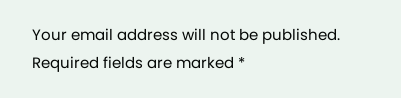Your email address will not be published. Required fields are marked *